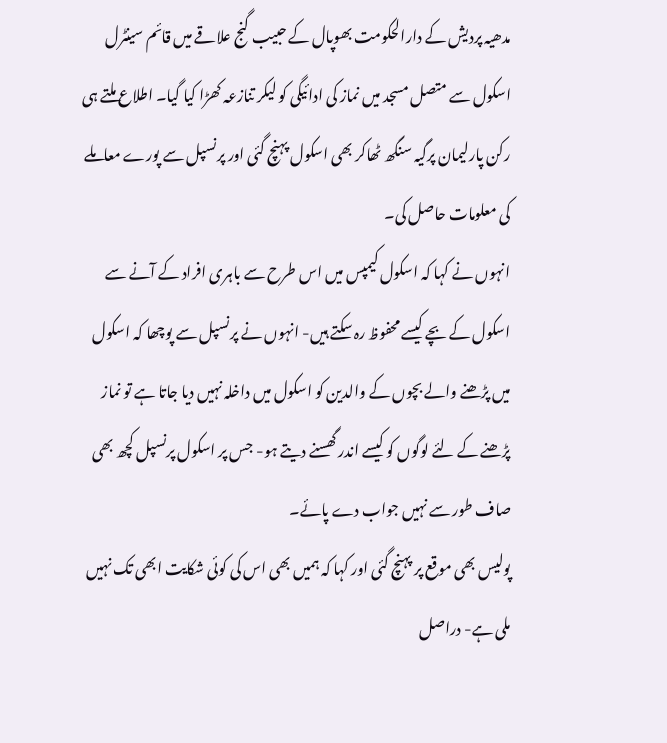مدھیہ پردیش کے دارالحکومت بھوپال کے حبیب گنج علاقے میں قائم سینٹرل اسکول سے متصل مسجد میں نماز کی ادائیگی کو لیکر تنازعہ کھڑا کیا گیا۔ اطلاع ملتے ہی رکن پارلیمان پرگیہ سنگھ ٹھاکر بھی اسکول پہنچ گئی اور پرنسپل سے پورے معاملے کی معلومات حاصل کی۔
انہوں نے کہا کہ اسکول کیمپس میں اس طرح سے باہری افراد کے آنے سے اسکول کے بچے کیسے محفوظ رہ سکتے ہیں- انہوں نے پرنسپل سے پوچھا کہ اسکول میں پڑھنے والے بچوں کے والدین کو اسکول میں داخلہ نہیں دیا جاتا ہے تو نماز پڑھنے کے لئے لوگوں کو کیسے اندر گھسنے دیتے ہو- جس پر اسکول پرنسپل کچھ بھی صاف طور سے نہیں جواب دے پائے۔
پولیس بھی موقع پر پہنچ گئی اور کہا کہ ہمیں بھی اس کی کوئی شکایت ابھی تک نہیں ملی ہے- دراصل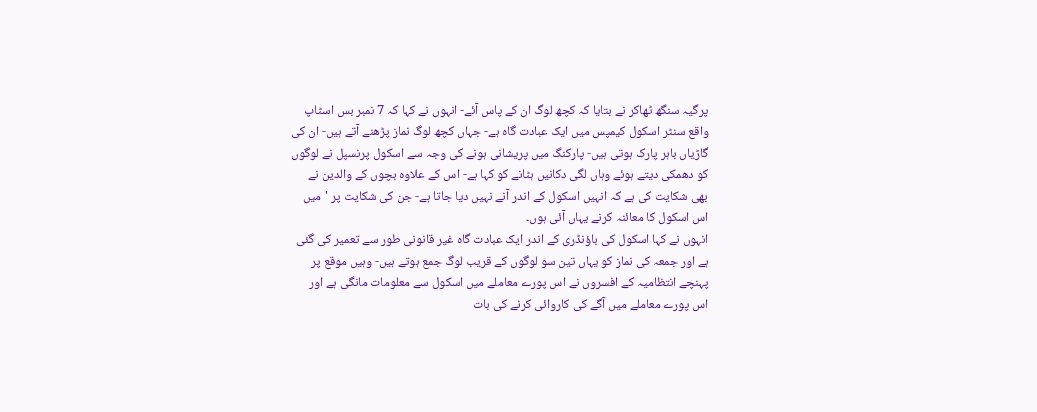پرگیہ سنگھ ٹھاکر نے بتایا کہ کچھ لوگ ان کے پاس آئے- انہوں نے کہا کہ 7 نمبر بس اسٹاپ واقع سنٹر اسکول کیمپس میں ایک عبادت گاہ ہے- جہاں کچھ لوگ نماز پڑھنے آتے ہیں- ان کی گاڑیاں باہر پارک ہوتی ہیں- پارکنگ میں پریشانی ہونے کی وجہ سے اسکول پرنسپل نے لوگوں کو دھمکی دیتے ہوئے وہاں لگی دکانیں ہٹانے کو کہا ہے- اس کے علاوہ بچوں کے والدین نے بھی شکایت کی ہے کہ انہیں اسکول کے اندر آنے نہیں دیا جاتا ہے- جن کی شکایت پر 'میں اس اسکول کا معائنہ کرنے یہاں آئی ہوں۔
انہوں نے کہا اسکول کی باؤنڈری کے اندر ایک عبادت گاہ غیر قانونی طور سے تعمیر کی گئی ہے اور جمعہ کی نماز کو یہاں تین سو لوگوں کے قریب لوگ جمع ہوتے ہیں- وہیں موقع پر پہنچے انتظامیہ کے افسروں نے اس پورے معاملے میں اسکول سے معلومات مانگی ہے اور اس پورے معاملے میں آگے کی کاروائی کرنے کی بات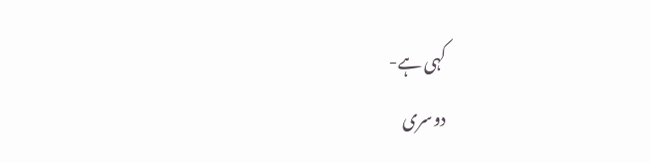کہی ہے-
دوسری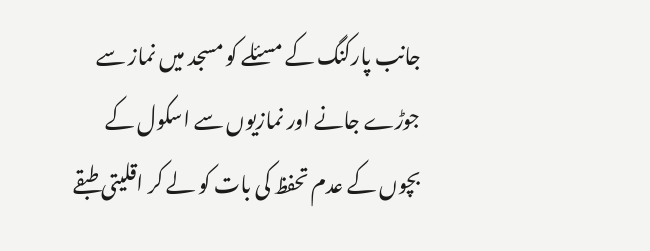جانب پارکنگ کے مسئلے کو مسجد میں نماز سے جوڑے جانے اور نمازیوں سے اسکول کے بچوں کے عدم تحفظ کی بات کو لے کر اقلیتی طبقے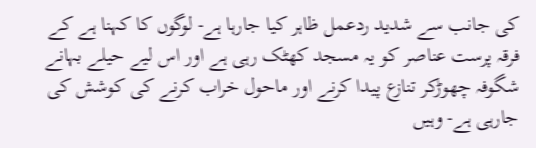کی جانب سے شدید ردعمل ظاہر کیا جارہا ہے- لوگوں کا کہنا ہے کے فرقہ پرست عناصر کو یہ مسجد کھٹک رہی ہے اور اس لیے حیلے بہانے شگوفہ چھوڑکر تنازع پیدا کرنے اور ماحول خراب کرنے کی کوشش کی جارہی ہے- وہیں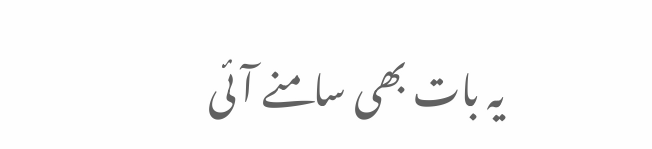یہ بات بھی سامنے آئی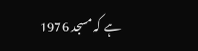ہے کہ مسجد 1976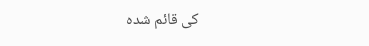کی قائم شدہ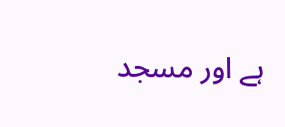ہے اور مسجد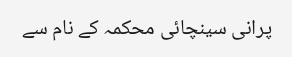پرانی سینچائی محکمہ کے نام سے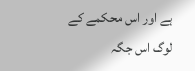ہے اور اس محکمے کے لوگ اس جگہ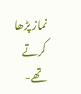نماز پڑھا کرتے تھے-